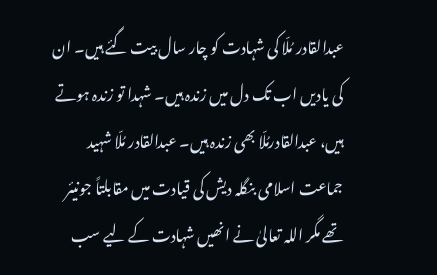عبدالقادر مُلّا کی شہادت کو چار سال بیت گئے ہیں۔ ان کی یادیں اب تک دل میں زندہ ہیں۔ شہدا تو زندہ ہوتے ہیں، عبدالقادرمُلّا بھی زندہ ہیں۔ عبدالقادر مُلّا شہید جماعت اسلامی بنگلہ دیش کی قیادت میں مقابلتاً جونیئر تھے مگر اللہ تعالیٰ نے انھیں شہادت کے لیے سب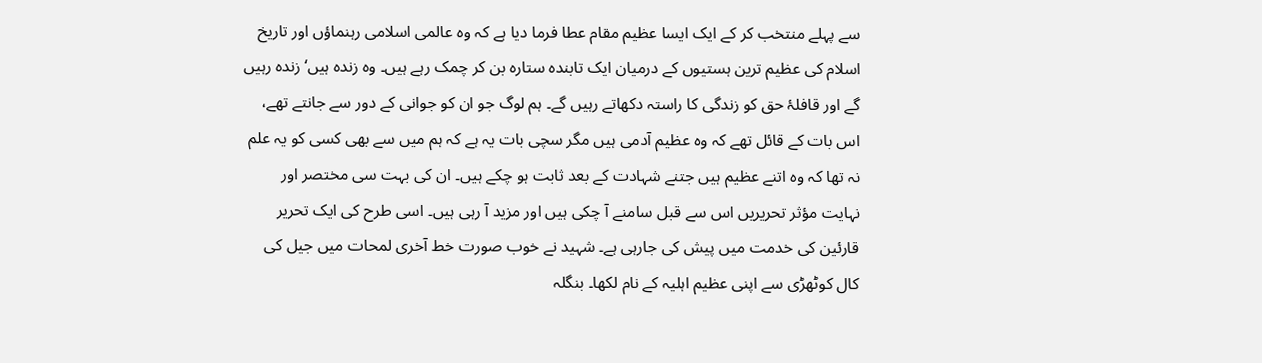سے پہلے منتخب کر کے ایک ایسا عظیم مقام عطا فرما دیا ہے کہ وہ عالمی اسلامی رہنماؤں اور تاریخ اسلام کی عظیم ترین ہستیوں کے درمیان ایک تابندہ ستارہ بن کر چمک رہے ہیں۔ وہ زندہ ہیں‘ زندہ رہیں گے اور قافلۂ حق کو زندگی کا راستہ دکھاتے رہیں گے۔ ہم لوگ جو ان کو جوانی کے دور سے جانتے تھے، اس بات کے قائل تھے کہ وہ عظیم آدمی ہیں مگر سچی بات یہ ہے کہ ہم میں سے بھی کسی کو یہ علم نہ تھا کہ وہ اتنے عظیم ہیں جتنے شہادت کے بعد ثابت ہو چکے ہیں۔ ان کی بہت سی مختصر اور نہایت مؤثر تحریریں اس سے قبل سامنے آ چکی ہیں اور مزید آ رہی ہیں۔ اسی طرح کی ایک تحریر قارئین کی خدمت میں پیش کی جارہی ہے۔ شہید نے خوب صورت خط آخری لمحات میں جیل کی کال کوٹھڑی سے اپنی عظیم اہلیہ کے نام لکھا۔ بنگلہ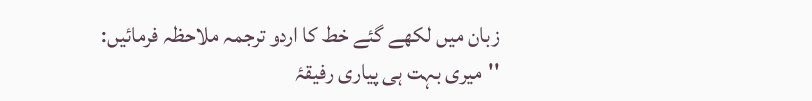زبان میں لکھے گئے خط کا اردو ترجمہ ملاحظہ فرمائیں:
''میری بہت ہی پیاری رفیقۂ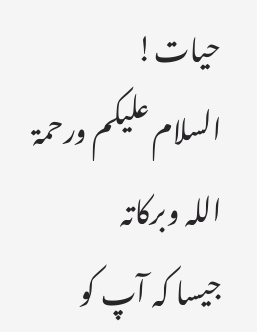حیات!
السلام علیکم ورحمۃ اللہ وبرکاتہ
جیسا کہ آپ کو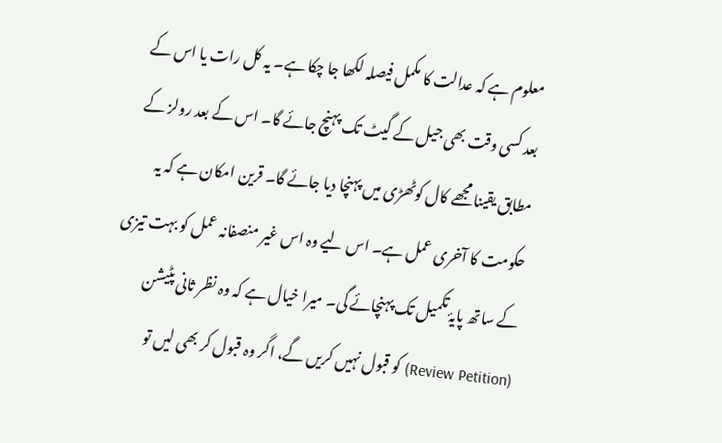معلوم ہے کہ عدالت کا مکمل فیصلہ لکھا جا چکا ہے۔ یہ کل رات یا اس کے بعد کسی وقت بھی جیل کے گیٹ تک پہنچ جائے گا۔ اس کے بعد رولز کے مطابق یقینا مجھے کال کوٹھڑی میں پہنچا دیا جائے گا۔ قرین امکان ہے کہ یہ حکومت کا آخری عمل ہے۔ اس لیے وہ اس غیر منصفانہ عمل کو بہت تیزی کے ساتھ پایۂ تکمیل تک پہنچائے گی۔ میرا خیال ہے کہ وہ نظر ثانی پٹیشن (Review Petition) کو قبول نہیں کریں گے، اگر وہ قبول کر بھی لیں تو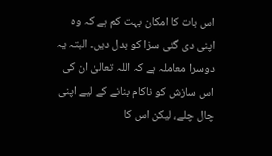اس بات کا امکان بہت کم ہے کہ وہ اپنی دی گئی سزا کو بدل دیں۔ البتہ یہ دوسرا معاملہ ہے کہ اللہ تعالیٰ ان کی اس سازش کو ناکام بنانے کے لیے اپنی چال چلے، لیکن اس کا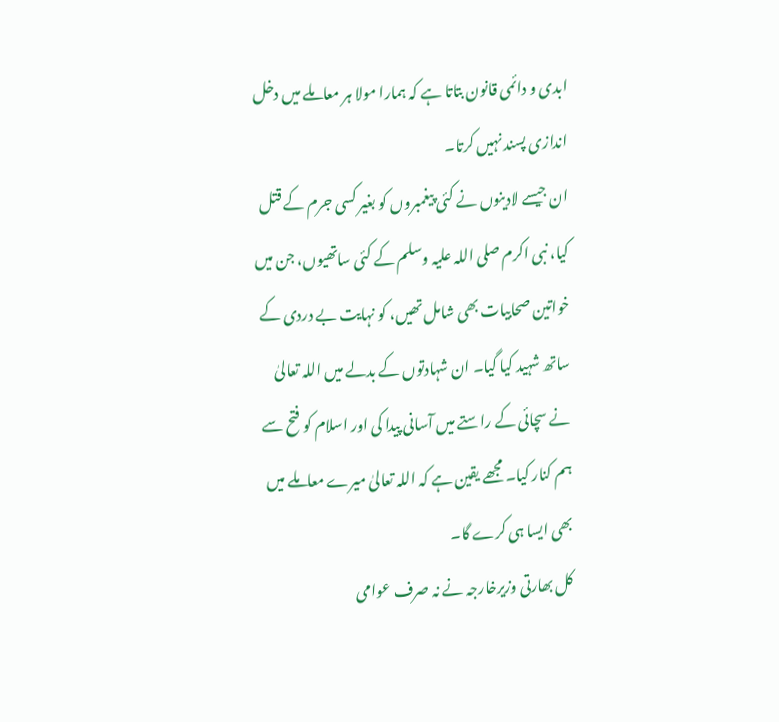ابدی و دائمی قانون بتاتا ہے کہ ہمارا مولا ہر معاملے میں دخل اندازی پسند نہیں کرتا۔
ان جیسے لادینوں نے کئی پیغمبروں کو بغیر کسی جرم کے قتل کیا، نبی اکرم صلی اللہ علیہ وسلم کے کئی ساتھیوں، جن میں خواتین صحابیات بھی شامل تھیں، کو نہایت بے دردی کے ساتھ شہید کیا گیا۔ ان شہادتوں کے بدلے میں اللہ تعالیٰ نے سچائی کے راستے میں آسانی پیدا کی اور اسلام کو فتح سے ہم کنار کیا۔ مجھے یقین ہے کہ اللہ تعالیٰ میرے معاملے میں بھی ایسا ہی کرے گا۔
کل بھارتی وزیرخارجہ نے نہ صرف عوامی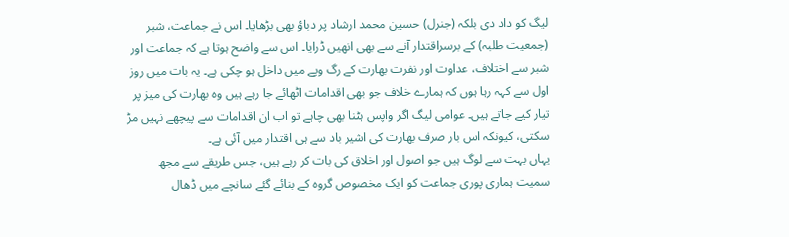لیگ کو داد دی بلکہ (جنرل) حسین محمد ارشاد پر دباؤ بھی بڑھایا۔ اس نے جماعت، شبر (جمعیت طلبہ) کے برسراقتدار آنے سے بھی انھیں ڈرایا۔ اس سے واضح ہوتا ہے کہ جماعت اور شبر سے اختلاف، عداوت اور نفرت بھارت کے رگ وپے میں داخل ہو چکی ہے۔ یہ بات میں روز اول سے کہہ رہا ہوں کہ ہمارے خلاف جو بھی اقدامات اٹھائے جا رہے ہیں وہ بھارت کی میز پر تیار کیے جاتے ہیں۔ عوامی لیگ اگر واپس ہٹنا بھی چاہے تو اب ان اقدامات سے پیچھے نہیں مڑ سکتی، کیونکہ اس بار صرف بھارت کی اشیر باد سے ہی اقتدار میں آئی ہے۔
یہاں بہت سے لوگ ہیں جو اصول اور اخلاق کی بات کر رہے ہیں، جس طریقے سے مجھ سمیت ہماری پوری جماعت کو ایک مخصوص گروہ کے بنائے گئے سانچے میں ڈھال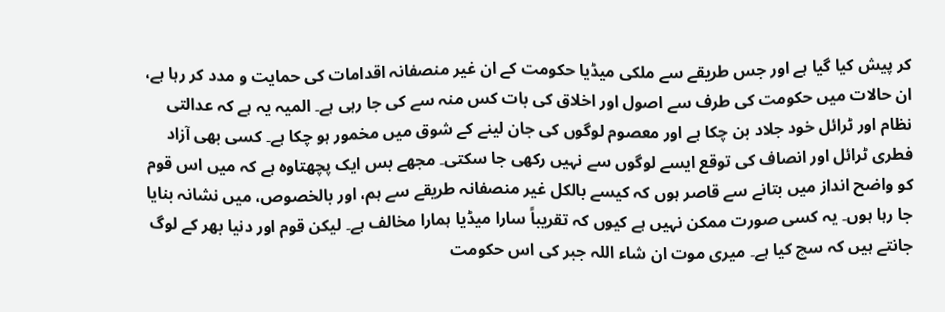کر پیش کیا گیا ہے اور جس طریقے سے ملکی میڈیا حکومت کے ان غیر منصفانہ اقدامات کی حمایت و مدد کر رہا ہے، ان حالات میں حکومت کی طرف سے اصول اور اخلاق کی بات کس منہ سے کی جا رہی ہے۔ المیہ یہ ہے کہ عدالتی نظام اور ٹرائل خود جلاد بن چکا ہے اور معصوم لوگوں کی جان لینے کے شوق میں مخمور ہو چکا ہے۔ کسی بھی آزاد فطری ٹرائل اور انصاف کی توقع ایسے لوگوں سے نہیں رکھی جا سکتی۔ مجھے بس ایک پچھتاوہ ہے کہ میں اس قوم کو واضح انداز میں بتانے سے قاصر ہوں کہ کیسے بالکل غیر منصفانہ طریقے سے ہم، اور بالخصوص، میں نشانہ بنایا جا رہا ہوں۔ یہ کسی صورت ممکن نہیں ہے کیوں کہ تقریباً سارا میڈیا ہمارا مخالف ہے۔ لیکن قوم اور دنیا بھر کے لوگ جانتے ہیں کہ سچ کیا ہے۔ میری موت ان شاء اللہ جبر کی اس حکومت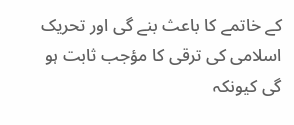کے خاتمے کا باعث بنے گی اور تحریک اسلامی کی ترقی کا مؤجب ثابت ہو گی کیونکہ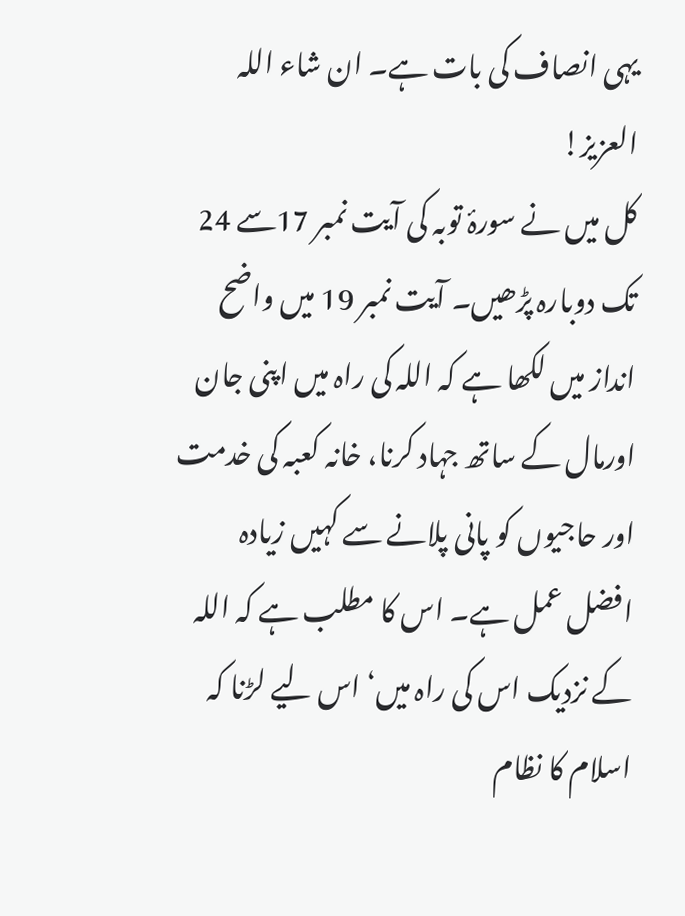یہی انصاف کی بات ہے۔ ان شاء اللہ العزیز!
کل میں نے سورۂ توبہ کی آیت نمبر 17سے 24 تک دوبارہ پڑھیں۔ آیت نمبر 19 میں واضح انداز میں لکھا ہے کہ اللہ کی راہ میں اپنی جان اورمال کے ساتھ جہاد کرنا، خانہ کعبہ کی خدمت اور حاجیوں کو پانی پلانے سے کہیں زیادہ افضل عمل ہے۔ اس کا مطلب ہے کہ اللہ کے نزدیک اس کی راہ میں‘ اس لیے لڑنا کہ اسلام کا نظام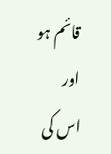قائم ہو اور اس کی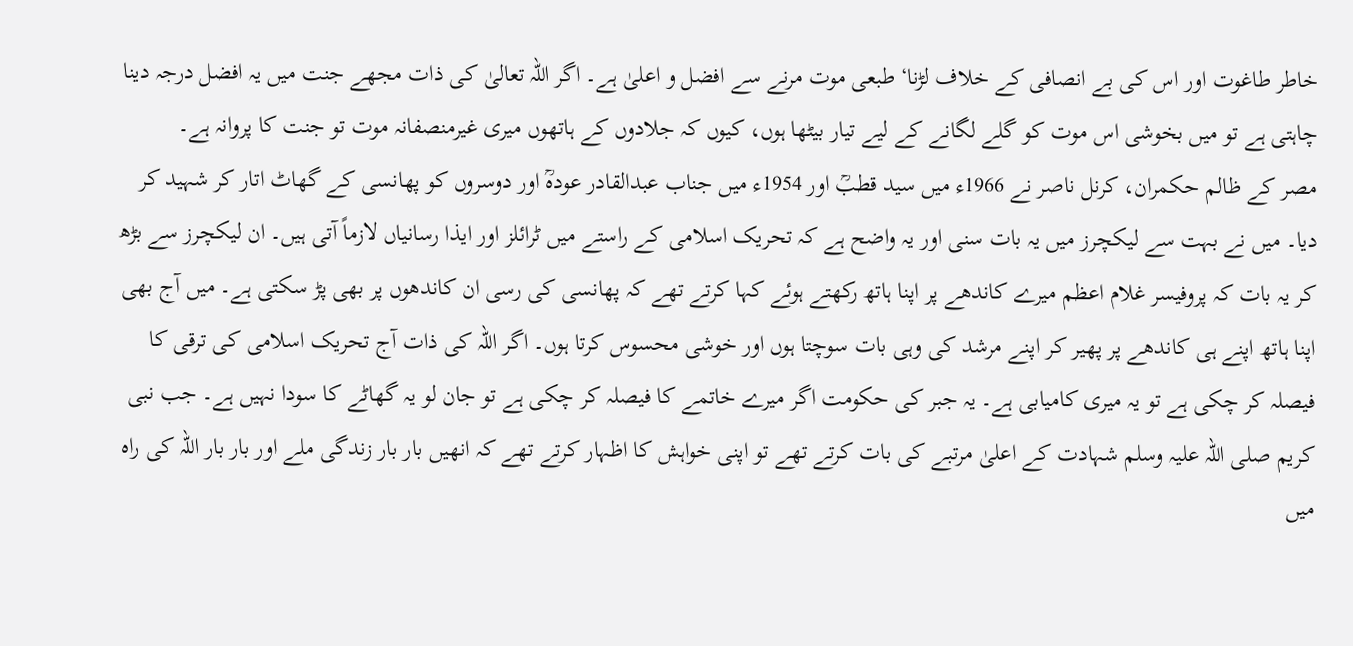خاطر طاغوت اور اس کی بے انصافی کے خلاف لڑنا‘ طبعی موت مرنے سے افضل و اعلیٰ ہے۔ اگر اللہ تعالیٰ کی ذات مجھے جنت میں یہ افضل درجہ دینا چاہتی ہے تو میں بخوشی اس موت کو گلے لگانے کے لیے تیار بیٹھا ہوں، کیوں کہ جلادوں کے ہاتھوں میری غیرمنصفانہ موت تو جنت کا پروانہ ہے۔
مصر کے ظالم حکمران، کرنل ناصر نے 1966ء میں سید قطبؒ اور 1954ء میں جناب عبدالقادر عودہؒ اور دوسروں کو پھانسی کے گھاٹ اتار کر شہید کر دیا۔ میں نے بہت سے لیکچرز میں یہ بات سنی اور یہ واضح ہے کہ تحریک اسلامی کے راستے میں ٹرائلز اور ایذا رسانیاں لازماً آتی ہیں۔ ان لیکچرز سے بڑھ کر یہ بات کہ پروفیسر غلام اعظم میرے کاندھے پر اپنا ہاتھ رکھتے ہوئے کہا کرتے تھے کہ پھانسی کی رسی ان کاندھوں پر بھی پڑ سکتی ہے۔ میں آج بھی اپنا ہاتھ اپنے ہی کاندھے پر پھیر کر اپنے مرشد کی وہی بات سوچتا ہوں اور خوشی محسوس کرتا ہوں۔ اگر اللہ کی ذات آج تحریک اسلامی کی ترقی کا فیصلہ کر چکی ہے تو یہ میری کامیابی ہے۔ یہ جبر کی حکومت اگر میرے خاتمے کا فیصلہ کر چکی ہے تو جان لو یہ گھاٹے کا سودا نہیں ہے۔ جب نبی کریم صلی اللہ علیہ وسلم شہادت کے اعلیٰ مرتبے کی بات کرتے تھے تو اپنی خواہش کا اظہار کرتے تھے کہ انھیں بار بار زندگی ملے اور بار بار اللہ کی راہ میں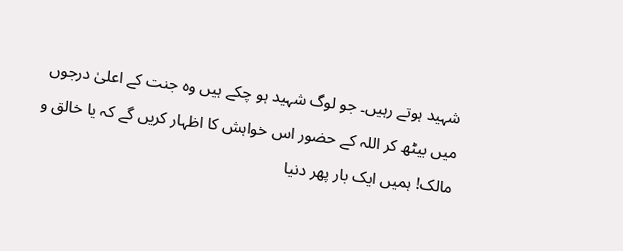شہید ہوتے رہیں۔ جو لوگ شہید ہو چکے ہیں وہ جنت کے اعلیٰ درجوں میں بیٹھ کر اللہ کے حضور اس خواہش کا اظہار کریں گے کہ یا خالق و مالک! ہمیں ایک بار پھر دنیا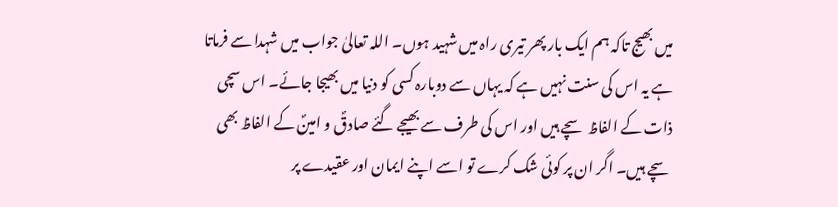میں بھیج تاکہ ہم ایک بار پھر تیری راہ میں شہید ہوں۔ اللہ تعالیٰ جواب میں شہدا سے فرماتا ہے یہ اس کی سنت نہیں ہے کہ یہاں سے دوبارہ کسی کو دنیا میں بھیجا جائے۔ اس سچی ذات کے الفاظ سچے ہیں اور اس کی طرف سے بھیجے گئے صادقؐ و امینؐ کے الفاظ بھی سچے ہیں۔ اگر ان پر کوئی شک کرے تو اسے اپنے ایمان اور عقیدے پر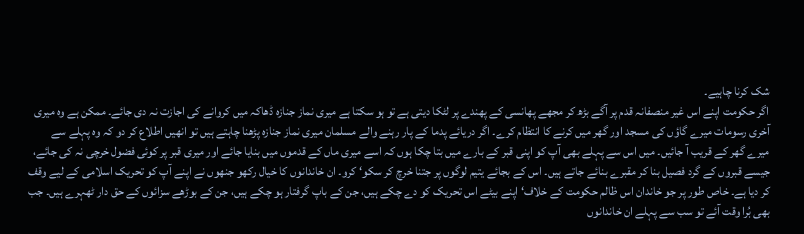شک کرنا چاہیے۔
اگر حکومت اپنے اس غیر منصفانہ قدم پر آگے بڑھ کر مجھے پھانسی کے پھندے پر لٹکا دیتی ہے تو ہو سکتا ہے میری نماز جنازہ ڈھاکہ میں کروانے کی اجازت نہ دی جائے۔ ممکن ہے وہ میری آخری رسومات میرے گاؤں کی مسجد اور گھر میں کرنے کا انتظام کرے۔ اگر دریائے پدما کے پار رہنے والے مسلمان میری نماز جنازہ پڑھنا چاہتے ہیں تو انھیں اطلاع کر دو کہ وہ پہلے سے میرے گھر کے قریب آ جائیں۔ میں اس سے پہلے بھی آپ کو اپنی قبر کے بارے میں بتا چکا ہوں کہ اسے میری ماں کے قدموں میں بنایا جائے اور میری قبر پر کوئی فضول خرچی نہ کی جائے، جیسے قبروں کے گرد فصیل بنا کر مقبرے بنائے جاتے ہیں۔ اس کے بجائے یتیم لوگوں پر جتنا خرچ کر سکو‘ کرو۔ ان خاندانوں کا خیال رکھو جنھوں نے اپنے آپ کو تحریک اسلامی کے لیے وقف کر دیا ہے۔ خاص طور پر جو خاندان اس ظالم حکومت کے خلاف‘ اپنے بیٹے اس تحریک کو دے چکے ہیں، جن کے باپ گرفتار ہو چکے ہیں، جن کے بوڑھے سزائوں کے حق دار ٹھہرے ہیں۔ جب بھی بُرا وقت آئے تو سب سے پہلے ان خاندانوں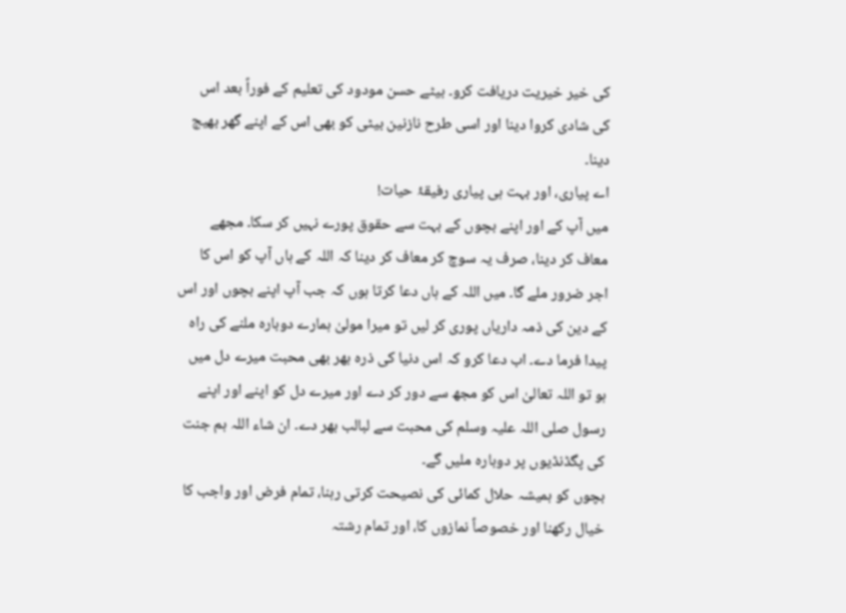کی خیر خیریت دریافت کرو۔ بیٹے حسن مودود کی تعلیم کے فوراً بعد اس کی شادی کروا دینا اور اسی طرح نازنین بیٹی کو بھی اس کے اپنے گھر بھیج دینا۔
اے پیاری، اور بہت ہی پیاری رفیقۂ حیات!
میں آپ کے اور اپنے بچوں کے بہت سے حقوق پورے نہیں کر سکا۔ مجھے معاف کر دینا، صرف یہ سوچ کر معاف کر دینا کہ اللہ کے ہاں آپ کو اس کا اجر ضرور ملے گا۔ میں اللہ کے ہاں دعا کرتا ہوں کہ جب آپ اپنے بچوں اور اس کے دین کی ذمہ داریاں پوری کر لیں تو میرا مولیٰ ہمارے دوبارہ ملنے کی راہ پیدا فرما دے۔ اب دعا کرو کہ اس دنیا کی ذرہ بھر بھی محبت میرے دل میں ہو تو اللہ تعالیٰ اس کو مجھ سے دور کر دے اور میرے دل کو اپنے اور اپنے رسول صلی اللہ علیہ وسلم کی محبت سے لبالب بھر دے۔ ان شاء اللہ ہم جنت کی پگڈنڈیوں پر دوبارہ ملیں گے۔
بچوں کو ہمیشہ حلال کمائی کی نصیحت کرتی رہنا، تمام فرض اور واجب کا خیال رکھنا اور خصوصاً نمازوں کا، اور تمام رشتہ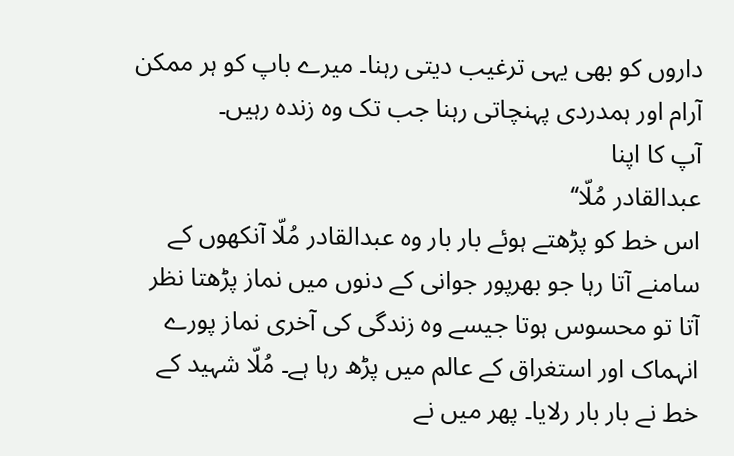داروں کو بھی یہی ترغیب دیتی رہنا۔ میرے باپ کو ہر ممکن آرام اور ہمدردی پہنچاتی رہنا جب تک وہ زندہ رہیں۔
آپ کا اپنا
عبدالقادر مُلّا‘‘
اس خط کو پڑھتے ہوئے بار بار وہ عبدالقادر مُلّا آنکھوں کے سامنے آتا رہا جو بھرپور جوانی کے دنوں میں نماز پڑھتا نظر آتا تو محسوس ہوتا جیسے وہ زندگی کی آخری نماز پورے انہماک اور استغراق کے عالم میں پڑھ رہا ہے۔ مُلّا شہید کے خط نے بار بار رلایا۔ پھر میں نے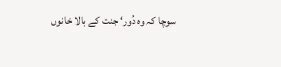سوچا کہ وہ دُور‘ جنت کے بالا خانوں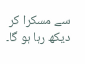سے مسکرا کر دیکھ رہا ہو گا۔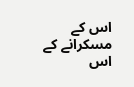اس کے مسکرانے کے اس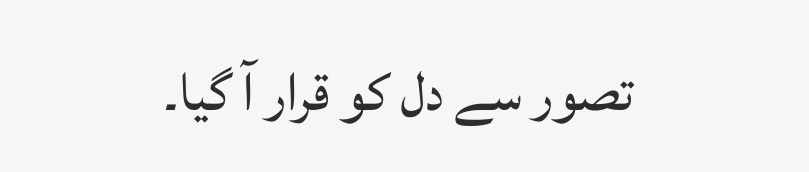تصور سے دل کو قرار آ گیا۔